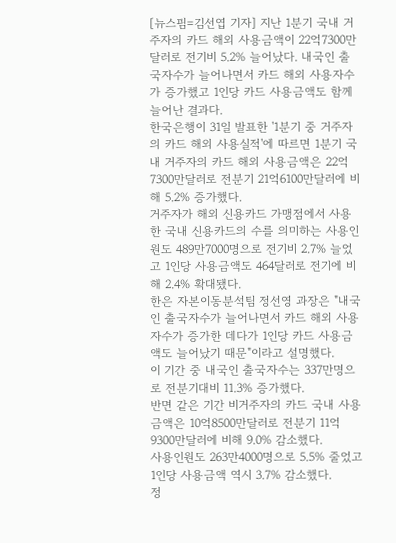[뉴스핌=김선엽 기자] 지난 1분기 국내 거주자의 카드 해외 사용금액이 22억7300만달러로 전기비 5.2% 늘어났다. 내국인 출국자수가 늘어나면서 카드 해외 사용자수가 증가했고 1인당 카드 사용금액도 함께 늘어난 결과다.
한국은행이 31일 발표한 '1분기 중 거주자의 카드 해외 사용실적'에 따르면 1분기 국내 거주자의 카드 해외 사용금액은 22억7300만달러로 전분기 21억6100만달러에 비해 5.2% 증가했다.
거주자가 해외 신용카드 가맹점에서 사용한 국내 신용카드의 수를 의미하는 사용인원도 489만7000명으로 전기비 2.7% 늘었고 1인당 사용금액도 464달러로 전기에 비해 2.4% 확대됐다.
한은 자본이동분석팀 정선영 과장은 "내국인 출국자수가 늘어나면서 카드 해외 사용자수가 증가한 데다가 1인당 카드 사용금액도 늘어났기 때문"이라고 설명했다.
이 기간 중 내국인 출국자수는 337만명으로 전분기대비 11.3% 증가했다.
반면 같은 기간 비거주자의 카드 국내 사용금액은 10억8500만달러로 전분기 11억9300만달러에 비해 9.0% 감소했다.
사용인원도 263만4000명으로 5.5% 줄었고 1인당 사용금액 역시 3.7% 감소했다.
정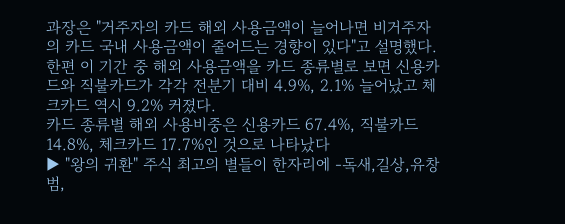과장은 "거주자의 카드 해외 사용금액이 늘어나면 비거주자의 카드 국내 사용금액이 줄어드는 경향이 있다"고 설명했다.
한편 이 기간 중 해외 사용금액을 카드 종류별로 보면 신용카드와 직불카드가 각각 전분기 대비 4.9%, 2.1% 늘어났고 체크카드 역시 9.2% 커졌다.
카드 종류별 해외 사용비중은 신용카드 67.4%, 직불카드 14.8%, 체크카드 17.7%인 것으로 나타났다
▶ "왕의 귀환" 주식 최고의 별들이 한자리에 -독새,길상,유창범,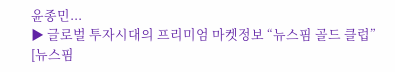윤종민...
▶ 글로벌 투자시대의 프리미엄 마켓정보 “뉴스핌 골드 클럽”
[뉴스핌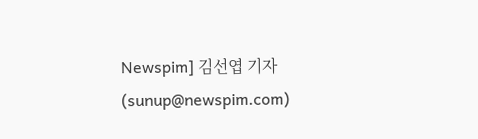Newspim] 김선엽 기자 (sunup@newspim.com)